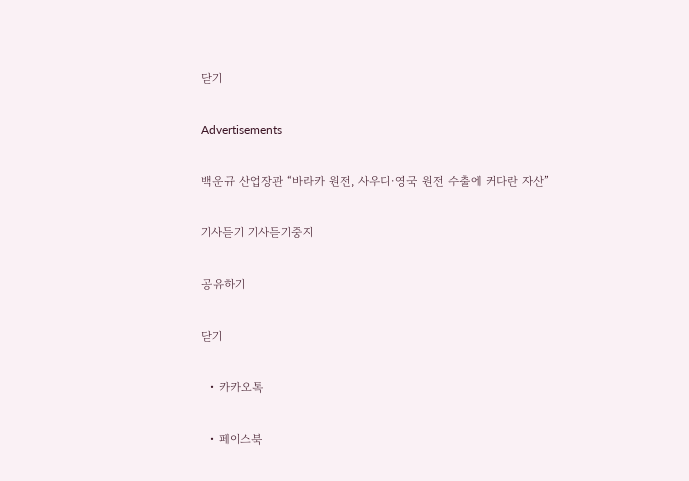닫기

Advertisements

백운규 산업장관 “바라카 원전, 사우디·영국 원전 수출에 커다란 자산”

기사듣기 기사듣기중지

공유하기

닫기

  • 카카오톡

  • 페이스북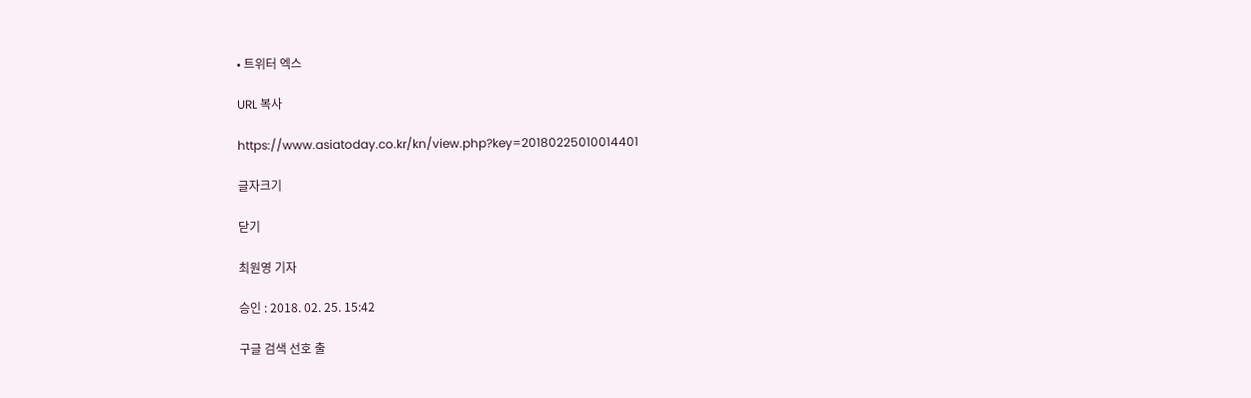• 트위터 엑스

URL 복사

https://www.asiatoday.co.kr/kn/view.php?key=20180225010014401

글자크기

닫기

최원영 기자

승인 : 2018. 02. 25. 15:42

구글 검색 선호 출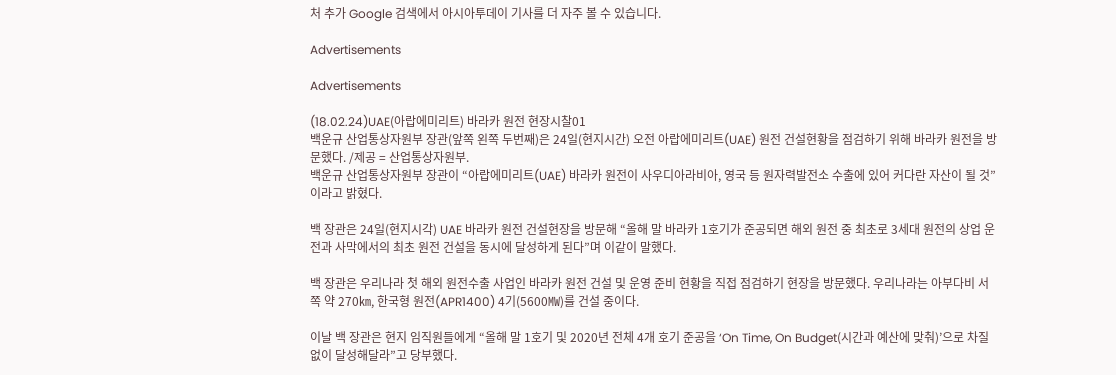처 추가 Google 검색에서 아시아투데이 기사를 더 자주 볼 수 있습니다.

Advertisements

Advertisements

(18.02.24)UAE(아랍에미리트) 바라카 원전 현장시찰01
백운규 산업통상자원부 장관(앞쪽 왼쪽 두번째)은 24일(현지시간) 오전 아랍에미리트(UAE) 원전 건설현황을 점검하기 위해 바라카 원전을 방문했다. /제공 = 산업통상자원부.
백운규 산업통상자원부 장관이 “아랍에미리트(UAE) 바라카 원전이 사우디아라비아, 영국 등 원자력발전소 수출에 있어 커다란 자산이 될 것”이라고 밝혔다.

백 장관은 24일(현지시각) UAE 바라카 원전 건설현장을 방문해 “올해 말 바라카 1호기가 준공되면 해외 원전 중 최초로 3세대 원전의 상업 운전과 사막에서의 최초 원전 건설을 동시에 달성하게 된다”며 이같이 말했다.

백 장관은 우리나라 첫 해외 원전수출 사업인 바라카 원전 건설 및 운영 준비 현황을 직접 점검하기 현장을 방문했다. 우리나라는 아부다비 서쪽 약 270㎞, 한국형 원전(APR1400) 4기(5600㎿)를 건설 중이다.

이날 백 장관은 현지 임직원들에게 “올해 말 1호기 및 2020년 전체 4개 호기 준공을 ‘On Time, On Budget(시간과 예산에 맞춰)’으로 차질 없이 달성해달라”고 당부했다.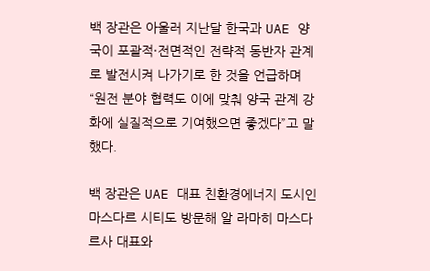백 장관은 아울러 지난달 한국과 UAE 양국이 포괄적·전면적인 전략적 동반자 관계로 발전시켜 나가기로 한 것을 언급하며 “원전 분야 협력도 이에 맞춰 양국 관계 강화에 실질적으로 기여했으면 좋겠다”고 말했다.

백 장관은 UAE 대표 친환경에너지 도시인 마스다르 시티도 방문해 알 라마히 마스다르사 대표와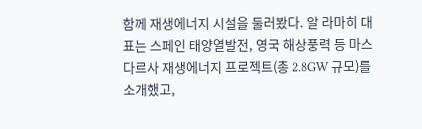함께 재생에너지 시설을 둘러봤다. 알 라마히 대표는 스페인 태양열발전, 영국 해상풍력 등 마스다르사 재생에너지 프로젝트(총 2.8GW 규모)를 소개했고,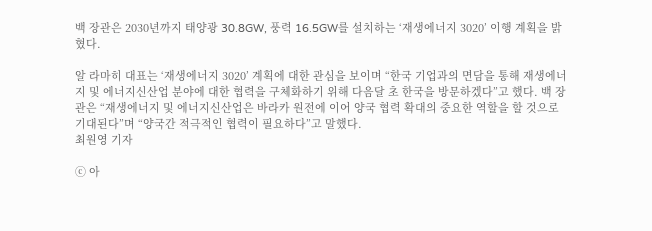백 장관은 2030년까지 태양광 30.8GW, 풍력 16.5GW를 설치하는 ‘재생에너지 3020’ 이행 계획을 밝혔다.

알 라마히 대표는 ‘재생에너지 3020’ 계획에 대한 관심을 보이며 “한국 기업과의 면담을 통해 재생에너지 및 에너지신산업 분야에 대한 협력을 구체화하기 위해 다음달 초 한국을 방문하겠다”고 했다. 백 장관은 “재생에너지 및 에너지신산업은 바라카 원전에 이어 양국 협력 확대의 중요한 역할을 할 것으로 기대된다”며 “양국간 적극적인 협력이 필요하다”고 말했다.
최원영 기자

ⓒ 아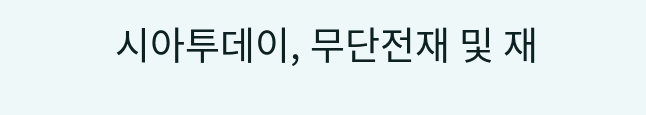시아투데이, 무단전재 및 재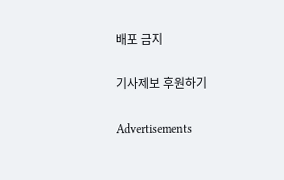배포 금지

기사제보 후원하기

Advertisements